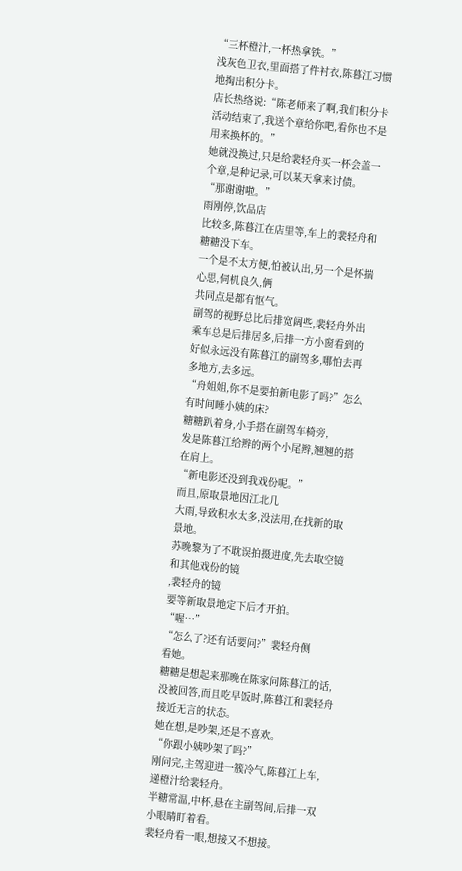“三杯橙汁,一杯热拿铁。”
浅灰色卫衣,里面搭了件衬衣,陈暮江习惯
地掏出积分卡。
店长热络说:“陈老师来了啊,我们积分卡活动结束了,我送个章给你吧,看你也不是用来换杯的。”
她就没换过,只是给裴轻舟买一杯会盖一个章,是种记录,可以某天拿来讨债。
“那谢谢啦。”
雨刚停,饮品店
比较多,陈暮江在店里等,车上的裴轻舟和糖糖没下车。
一个是不太方便,怕被认出,另一个是怀揣心思,伺机良久,俩
共同点是都有怄气。
副驾的视野总比后排宽阔些,裴轻舟外出乘车总是后排居多,后排一方小窗看到的好似永远没有陈暮江的副驾多,哪怕去再多地方,去多远。
“舟姐姐,你不是要拍新电影了吗?”怎么有时间睡小姨的床?
糖糖趴着身,小手搭在副驾车椅旁,
发是陈暮江给辫的两个小尾辫,翘翘的搭在肩上。
“新电影还没到我戏份呢。”
而且,原取景地因江北几
大雨,导致积水太多,没法用,在找新的取景地。
苏晚黎为了不耽误拍摄进度,先去取空镜和其他戏份的镜
,裴轻舟的镜
要等新取景地定下后才开拍。
“喔…”
“怎么了?还有话要问?”裴轻舟侧
看她。
糖糖是想起来那晚在陈家问陈暮江的话,没被回答,而且吃早饭时,陈暮江和裴轻舟接近无言的状态。
她在想,是吵架,还是不喜欢。
“你跟小姨吵架了吗?”
刚问完,主驾迎进一簇冷气,陈暮江上车,递橙汁给裴轻舟。
半糖常温,中杯,悬在主副驾间,后排一双小眼睛盯着看。
裴轻舟看一眼,想接又不想接。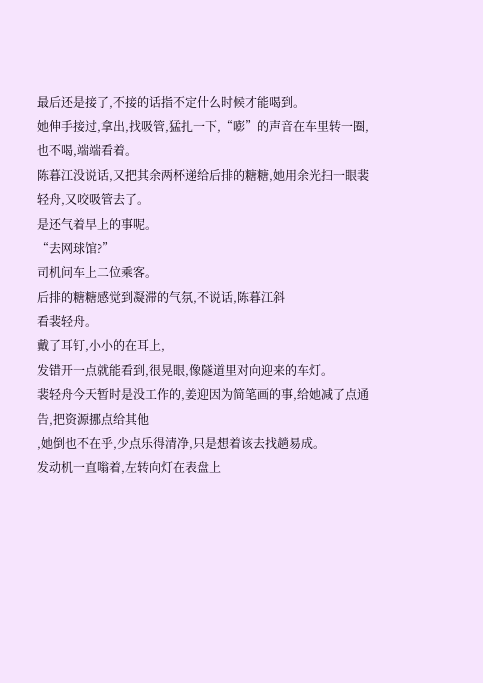最后还是接了,不接的话指不定什么时候才能喝到。
她伸手接过,拿出,找吸管,猛扎一下,“嘭”的声音在车里转一圈,也不喝,端端看着。
陈暮江没说话,又把其余两杯递给后排的糖糖,她用余光扫一眼裴轻舟,又咬吸管去了。
是还气着早上的事呢。
“去网球馆?”
司机问车上二位乘客。
后排的糖糖感觉到凝滞的气氛,不说话,陈暮江斜
看裴轻舟。
戴了耳钉,小小的在耳上,
发错开一点就能看到,很晃眼,像隧道里对向迎来的车灯。
裴轻舟今天暂时是没工作的,姜迎因为简笔画的事,给她减了点通告,把资源挪点给其他
,她倒也不在乎,少点乐得清净,只是想着该去找趟易成。
发动机一直嗡着,左转向灯在表盘上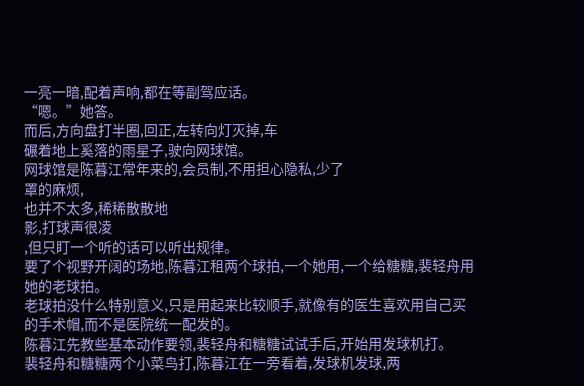一亮一暗,配着声响,都在等副驾应话。
“嗯。”她答。
而后,方向盘打半圈,回正,左转向灯灭掉,车
碾着地上奚落的雨星子,驶向网球馆。
网球馆是陈暮江常年来的,会员制,不用担心隐私,少了
罩的麻烦,
也并不太多,稀稀散散地
影,打球声很凌
,但只盯一个听的话可以听出规律。
要了个视野开阔的场地,陈暮江租两个球拍,一个她用,一个给糖糖,裴轻舟用她的老球拍。
老球拍没什么特别意义,只是用起来比较顺手,就像有的医生喜欢用自己买的手术帽,而不是医院统一配发的。
陈暮江先教些基本动作要领,裴轻舟和糖糖试试手后,开始用发球机打。
裴轻舟和糖糖两个小菜鸟打,陈暮江在一旁看着,发球机发球,两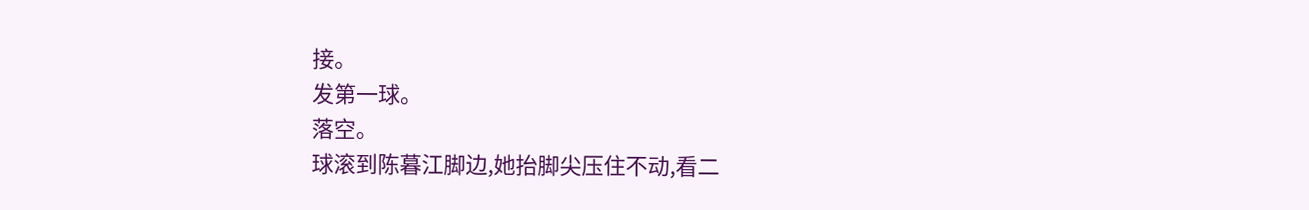接。
发第一球。
落空。
球滚到陈暮江脚边,她抬脚尖压住不动,看二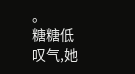。
糖糖低
叹气,她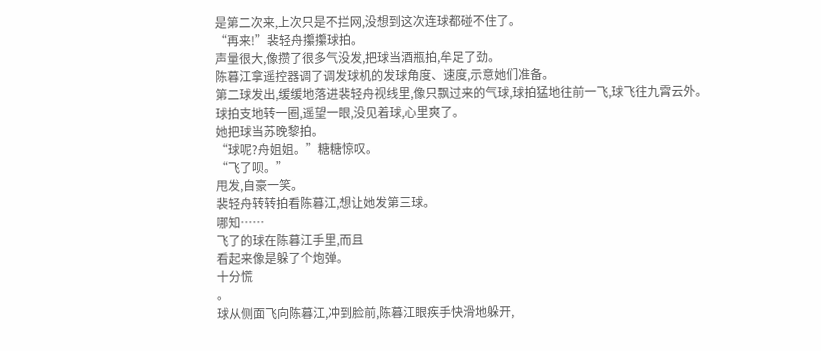是第二次来,上次只是不拦网,没想到这次连球都碰不住了。
“再来!”裴轻舟攥攥球拍。
声量很大,像攒了很多气没发,把球当酒瓶拍,牟足了劲。
陈暮江拿遥控器调了调发球机的发球角度、速度,示意她们准备。
第二球发出,缓缓地落进裴轻舟视线里,像只飘过来的气球,球拍猛地往前一飞,球飞往九霄云外。
球拍支地转一圈,遥望一眼,没见着球,心里爽了。
她把球当苏晚黎拍。
“球呢?舟姐姐。”糖糖惊叹。
“飞了呗。”
甩发,自豪一笑。
裴轻舟转转拍看陈暮江,想让她发第三球。
哪知……
飞了的球在陈暮江手里,而且
看起来像是躲了个炮弹。
十分慌
。
球从侧面飞向陈暮江,冲到脸前,陈暮江眼疾手快滑地躲开,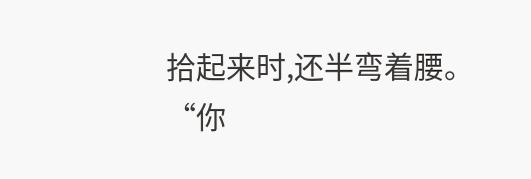拾起来时,还半弯着腰。
“你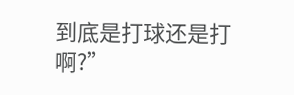到底是打球还是打
啊?”